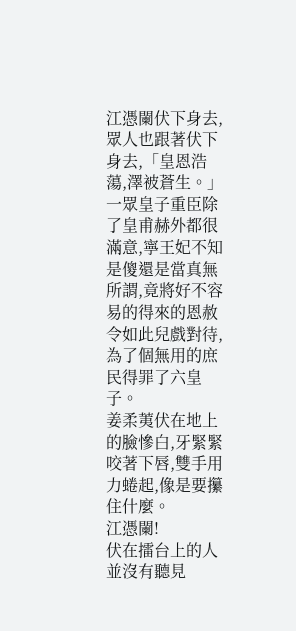江憑闌伏下身去,眾人也跟著伏下身去,「皇恩浩蕩,澤被蒼生。」
一眾皇子重臣除了皇甫赫外都很滿意,寧王妃不知是傻還是當真無所謂,竟將好不容易的得來的恩赦令如此兒戲對待,為了個無用的庶民得罪了六皇子。
姜柔荑伏在地上的臉慘白,牙緊緊咬著下唇,雙手用力蜷起,像是要攥住什麼。
江憑闌!
伏在擂台上的人並沒有聽見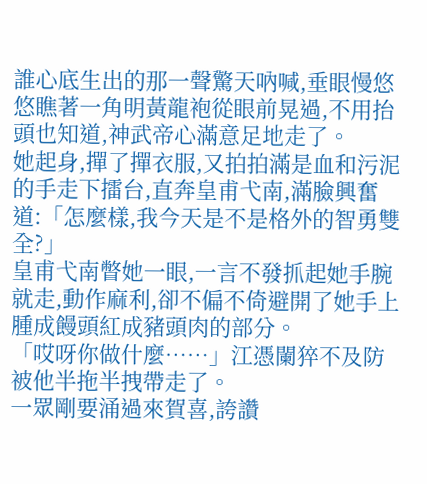誰心底生出的那一聲驚天吶喊,垂眼慢悠悠瞧著一角明黃龍袍從眼前晃過,不用抬頭也知道,神武帝心滿意足地走了。
她起身,撣了撣衣服,又拍拍滿是血和污泥的手走下擂台,直奔皇甫弋南,滿臉興奮道:「怎麼樣,我今天是不是格外的智勇雙全?」
皇甫弋南瞥她一眼,一言不發抓起她手腕就走,動作麻利,卻不偏不倚避開了她手上腫成饅頭紅成豬頭肉的部分。
「哎呀你做什麼……」江憑闌猝不及防被他半拖半拽帶走了。
一眾剛要涌過來賀喜,誇讚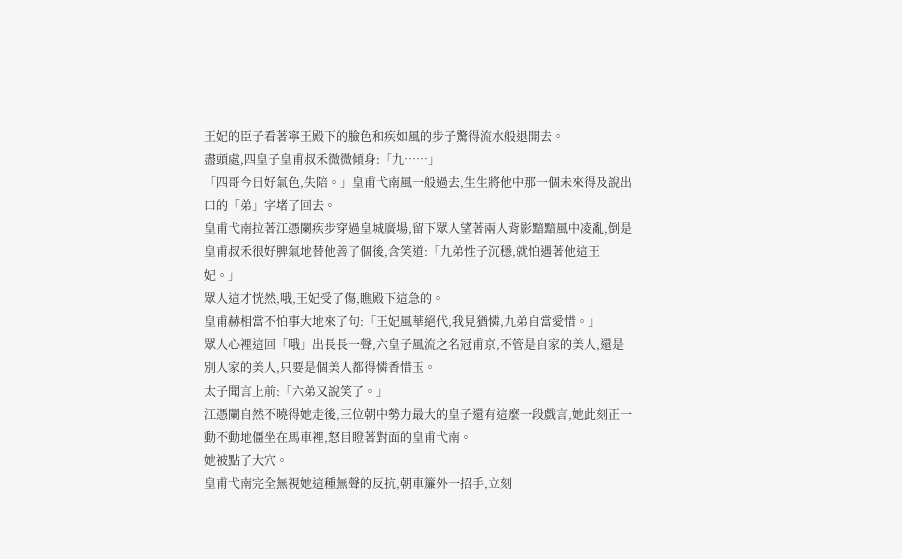王妃的臣子看著寧王殿下的臉色和疾如風的步子驚得流水般退開去。
盡頭處,四皇子皇甫叔禾微微傾身:「九……」
「四哥今日好氣色,失陪。」皇甫弋南風一般過去,生生將他中那一個未來得及說出口的「弟」字堵了回去。
皇甫弋南拉著江憑闌疾步穿過皇城廣場,留下眾人望著兩人背影黯黯風中凌亂,倒是皇甫叔禾很好脾氣地替他善了個後,含笑道:「九弟性子沉穩,就怕遇著他這王妃。」
眾人這才恍然,哦,王妃受了傷,瞧殿下這急的。
皇甫赫相當不怕事大地來了句:「王妃風華絕代,我見猶憐,九弟自當愛惜。」
眾人心裡這回「哦」出長長一聲,六皇子風流之名冠甫京,不管是自家的美人,還是別人家的美人,只要是個美人都得憐香惜玉。
太子聞言上前:「六弟又說笑了。」
江憑闌自然不曉得她走後,三位朝中勢力最大的皇子還有這麼一段戲言,她此刻正一動不動地僵坐在馬車裡,怒目瞪著對面的皇甫弋南。
她被點了大穴。
皇甫弋南完全無視她這種無聲的反抗,朝車簾外一招手,立刻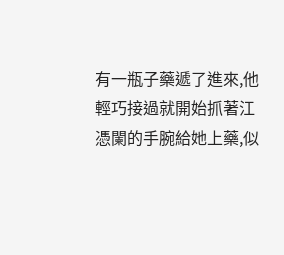有一瓶子藥遞了進來,他輕巧接過就開始抓著江憑闌的手腕給她上藥,似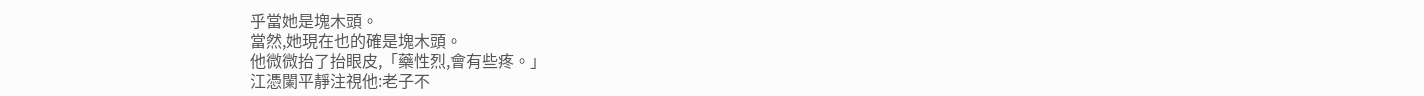乎當她是塊木頭。
當然,她現在也的確是塊木頭。
他微微抬了抬眼皮,「藥性烈,會有些疼。」
江憑闌平靜注視他:老子不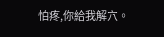怕疼,你給我解穴。